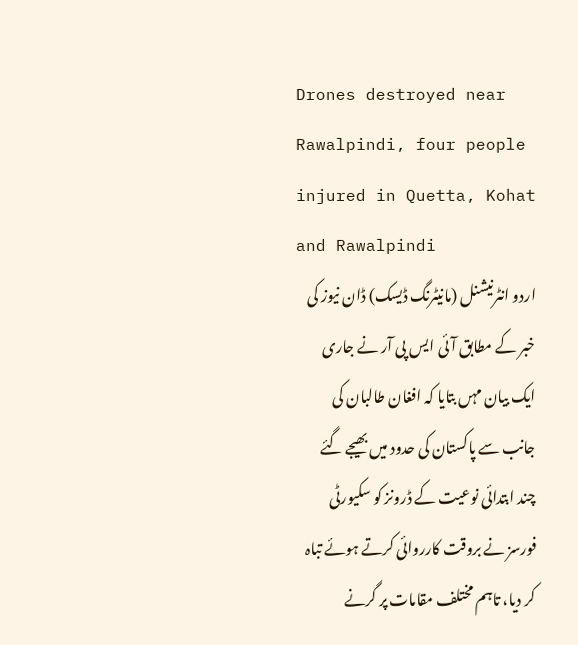Drones destroyed near Rawalpindi, four people injured in Quetta, Kohat and Rawalpindi
اردو انٹرنیشنل (مانیٹرنگ ڈیسک) ڈان نیوز کی خبر کے مطابق آئی ایس پی آر نے جاری ایک بیان مہں بتایا کہ افغان طالبان کی جانب سے پاکستان کی حدود میں بھیجے گئے چند ابتدائی نوعیت کے ڈرونز کو سکیورٹی فورسز نے بروقت کارروائی کرتے ہوئے تباہ کر دیا، تاہم مختلف مقامات پر گرنے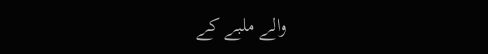والے ملبے کے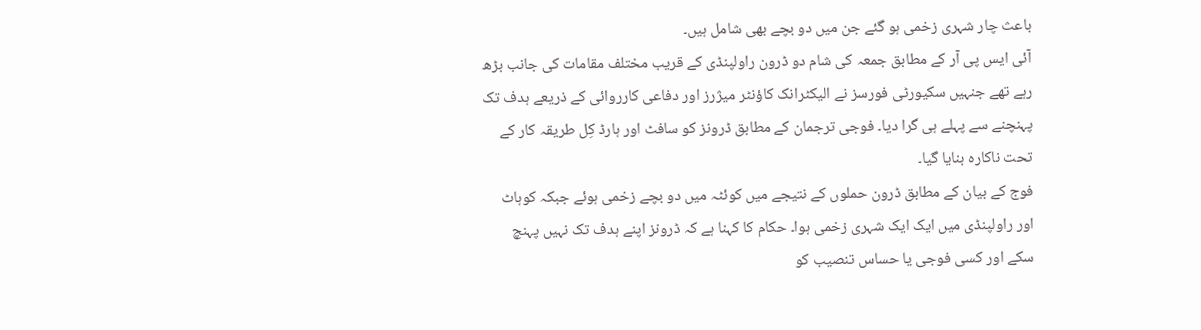باعث چار شہری زخمی ہو گئے جن میں دو بچے بھی شامل ہیں۔
آئی ایس پی آر کے مطابق جمعہ کی شام دو ڈرون راولپنڈی کے قریب مختلف مقامات کی جانب بڑھ رہے تھے جنہیں سکیورٹی فورسز نے الیکٹرانک کاؤنٹر میژرز اور دفاعی کارروائی کے ذریعے ہدف تک پہنچنے سے پہلے ہی گرا دیا۔ فوجی ترجمان کے مطابق ڈرونز کو سافٹ اور ہارڈ کِل طریقہ کار کے تحت ناکارہ بنایا گیا۔
فوج کے بیان کے مطابق ڈرون حملوں کے نتیجے میں کوئٹہ میں دو بچے زخمی ہوئے جبکہ کوہاٹ اور راولپنڈی میں ایک ایک شہری زخمی ہوا۔ حکام کا کہنا ہے کہ ڈرونز اپنے ہدف تک نہیں پہنچ سکے اور کسی فوجی یا حساس تنصیب کو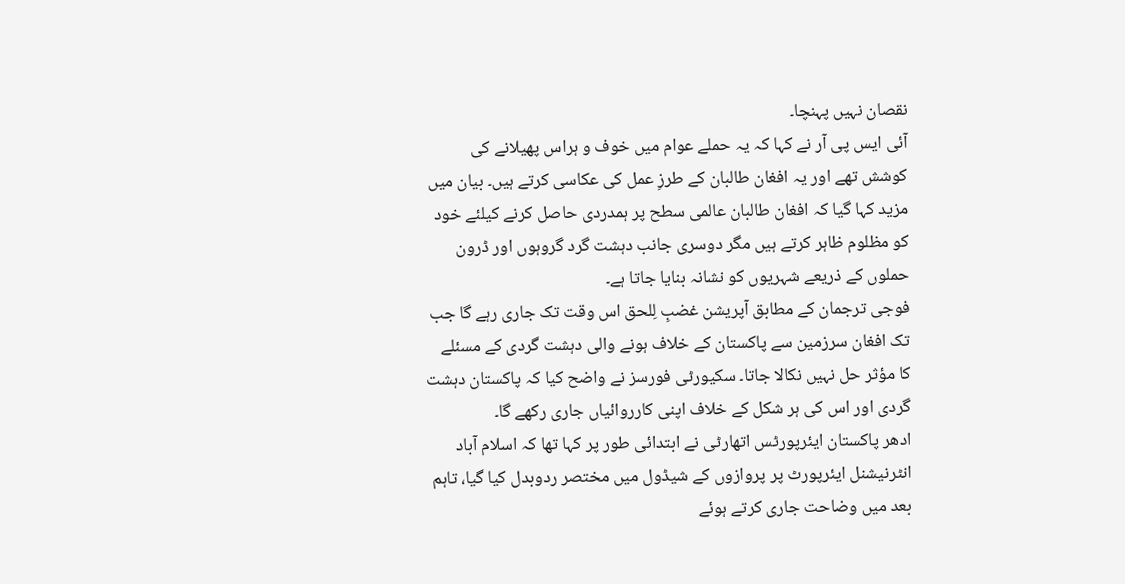نقصان نہیں پہنچا۔
آئی ایس پی آر نے کہا کہ یہ حملے عوام میں خوف و ہراس پھیلانے کی کوشش تھے اور یہ افغان طالبان کے طرزِ عمل کی عکاسی کرتے ہیں۔ بیان میں مزید کہا گیا کہ افغان طالبان عالمی سطح پر ہمدردی حاصل کرنے کیلئے خود کو مظلوم ظاہر کرتے ہیں مگر دوسری جانب دہشت گرد گروہوں اور ڈرون حملوں کے ذریعے شہریوں کو نشانہ بنایا جاتا ہے۔
فوجی ترجمان کے مطابق آپریشن غضبِ لِلحق اس وقت تک جاری رہے گا جب تک افغان سرزمین سے پاکستان کے خلاف ہونے والی دہشت گردی کے مسئلے کا مؤثر حل نہیں نکالا جاتا۔ سکیورٹی فورسز نے واضح کیا کہ پاکستان دہشت گردی اور اس کی ہر شکل کے خلاف اپنی کارروائیاں جاری رکھے گا۔
ادھر پاکستان ایئرپورٹس اتھارٹی نے ابتدائی طور پر کہا تھا کہ اسلام آباد انٹرنیشنل ایئرپورٹ پر پروازوں کے شیڈول میں مختصر ردوبدل کیا گیا، تاہم بعد میں وضاحت جاری کرتے ہوئے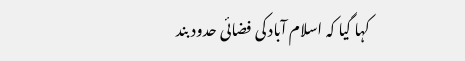کہا گیا کہ اسلام آباد کی فضائی حدود بند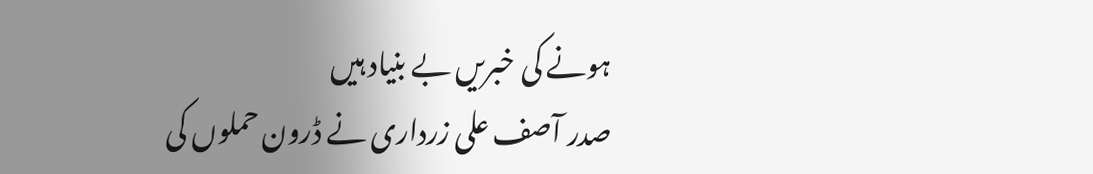ہونے کی خبریں بے بنیاد ہیں
صدر آصف علی زرداری نے ڈرون حملوں کی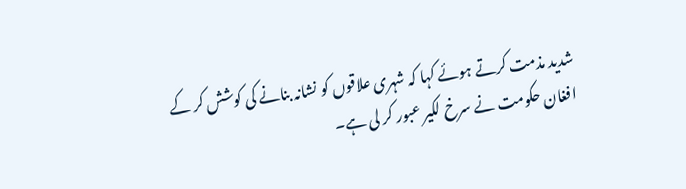شدید مذمت کرتے ہوئے کہا کہ شہری علاقوں کو نشانہ بنانے کی کوشش کر کے افغان حکومت نے سرخ لکیر عبور کر لی ہے۔